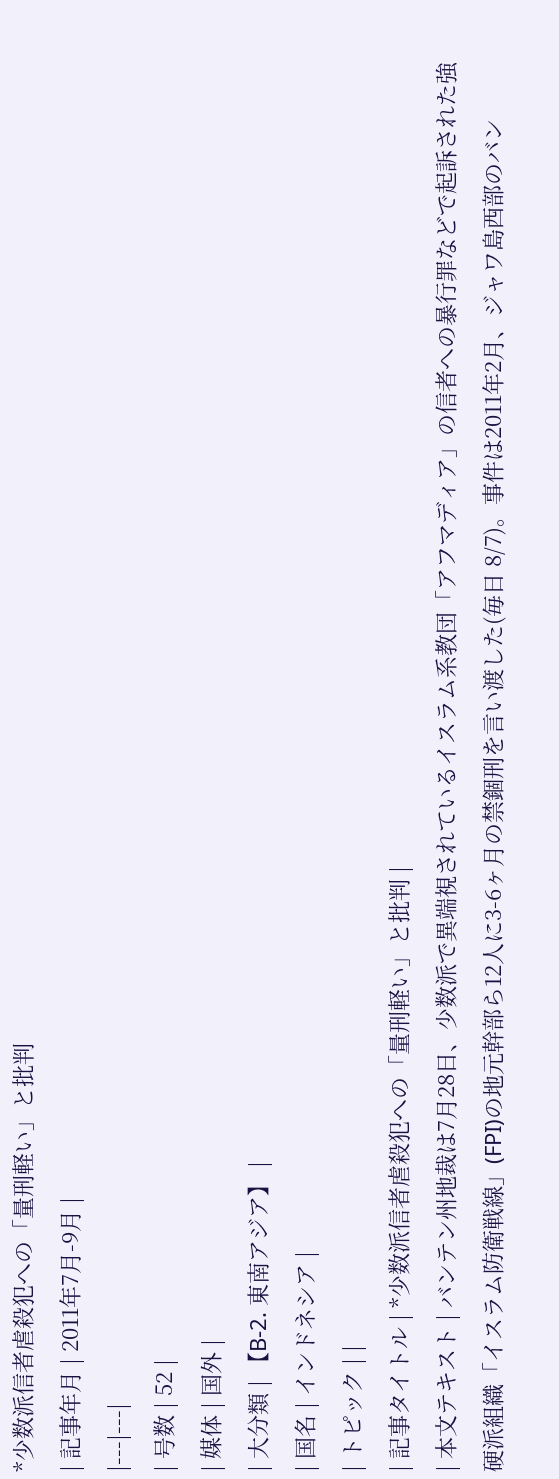*少数派信者虐殺犯への「量刑軽い」と批判
| 記事年月 | 2011年7月-9月 |
|---|---|
| 号数 | 52 |
| 媒体 | 国外 |
| 大分類 | 【B-2. 東南アジア】 |
| 国名 | インドネシア |
| トピック | |
| 記事タイトル | *少数派信者虐殺犯への「量刑軽い」と批判 |
| 本文テキスト | バンテン州地裁は7月28日、少数派で異端視されているイスラム系教団「アフマディア」の信者への暴行罪などで起訴された強硬派組織「イスラム防衛戦線」(FPI)の地元幹部ら12人に3-6ヶ月の禁錮刑を言い渡した(毎日 8/7)。事件は2011年2月、ジャワ島西部のバン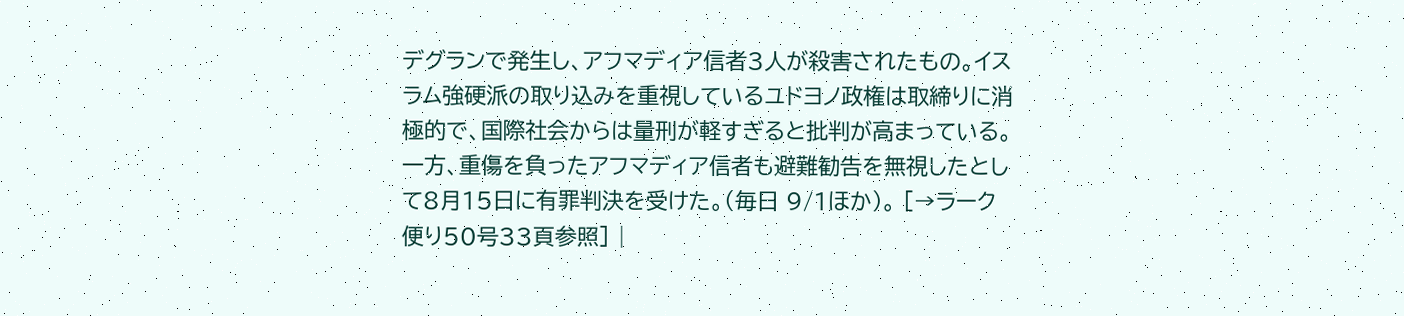デグランで発生し、アフマディア信者3人が殺害されたもの。イスラム強硬派の取り込みを重視しているユドヨノ政権は取締りに消極的で、国際社会からは量刑が軽すぎると批判が高まっている。一方、重傷を負ったアフマディア信者も避難勧告を無視したとして8月15日に有罪判決を受けた。(毎日 9/1ほか)。 [→ラーク便り50号33頁参照] |